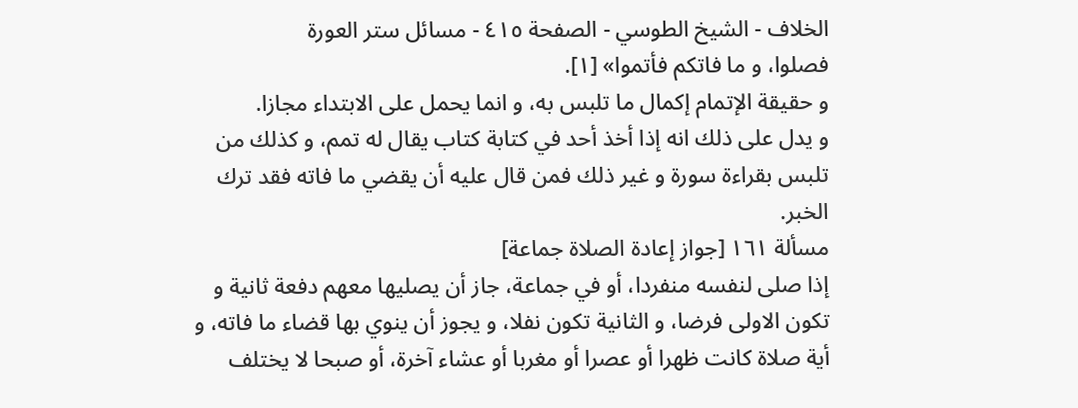الخلاف - الشيخ الطوسي - الصفحة ٤١٥ - مسائل ستر العورة
فصلوا، و ما فاتكم فأتموا» [١].
و حقيقة الإتمام إكمال ما تلبس به، و انما يحمل على الابتداء مجازا.
و يدل على ذلك انه إذا أخذ أحد في كتابة كتاب يقال له تمم، و كذلك من تلبس بقراءة سورة و غير ذلك فمن قال عليه أن يقضي ما فاته فقد ترك الخبر.
مسألة ١٦١ [جواز إعادة الصلاة جماعة]
إذا صلى لنفسه منفردا، أو في جماعة، جاز أن يصليها معهم دفعة ثانية و تكون الاولى فرضا، و الثانية تكون نفلا، و يجوز أن ينوي بها قضاء ما فاته، و أية صلاة كانت ظهرا أو عصرا أو مغربا أو عشاء آخرة، أو صبحا لا يختلف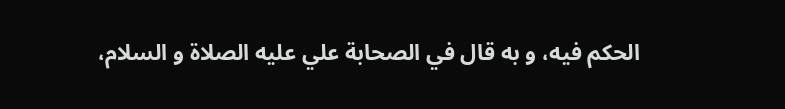الحكم فيه، و به قال في الصحابة علي عليه الصلاة و السلام،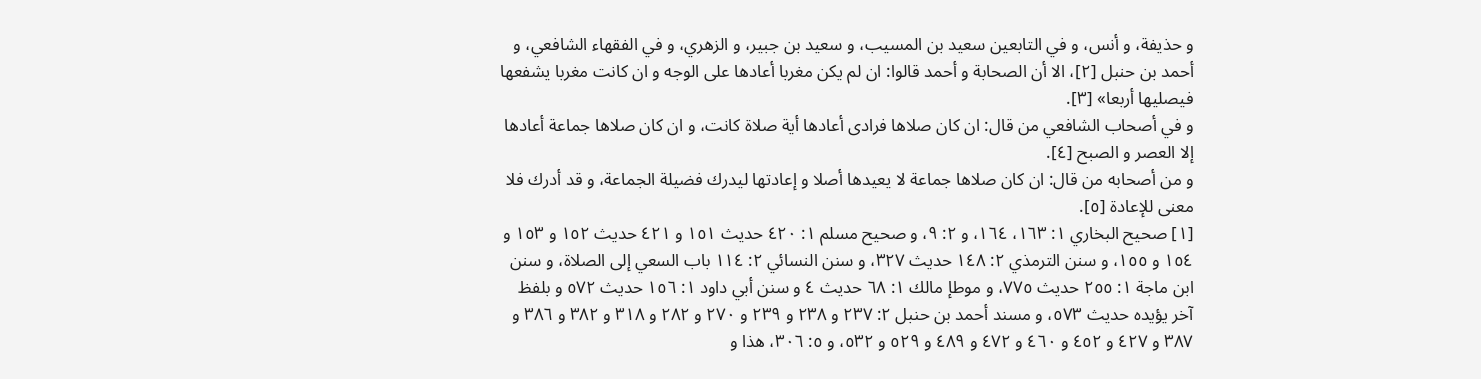و حذيفة، و أنس، و في التابعين سعيد بن المسيب، و سعيد بن جبير، و الزهري، و في الفقهاء الشافعي، و أحمد بن حنبل [٢]، الا أن الصحابة و أحمد قالوا: ان لم يكن مغربا أعادها على الوجه و ان كانت مغربا يشفعها فيصليها أربعا» [٣].
و في أصحاب الشافعي من قال: ان كان صلاها فرادى أعادها أية صلاة كانت، و ان كان صلاها جماعة أعادها إلا العصر و الصبح [٤].
و من أصحابه من قال: ان كان صلاها جماعة لا يعيدها أصلا و إعادتها ليدرك فضيلة الجماعة، و قد أدرك فلا معنى للإعادة [٥].
[١] صحيح البخاري ١: ١٦٣، ١٦٤، و ٢: ٩، و صحيح مسلم ١: ٤٢٠ حديث ١٥١ و ٤٢١ حديث ١٥٢ و ١٥٣ و ١٥٤ و ١٥٥، و سنن الترمذي ٢: ١٤٨ حديث ٣٢٧، و سنن النسائي ٢: ١١٤ باب السعي إلى الصلاة، و سنن ابن ماجة ١: ٢٥٥ حديث ٧٧٥، و موطإ مالك ١: ٦٨ حديث ٤ و سنن أبي داود ١: ١٥٦ حديث ٥٧٢ و بلفظ آخر يؤيده حديث ٥٧٣، و مسند أحمد بن حنبل ٢: ٢٣٧ و ٢٣٨ و ٢٣٩ و ٢٧٠ و ٢٨٢ و ٣١٨ و ٣٨٢ و ٣٨٦ و ٣٨٧ و ٤٢٧ و ٤٥٢ و ٤٦٠ و ٤٧٢ و ٤٨٩ و ٥٢٩ و ٥٣٢، و ٥: ٣٠٦، هذا و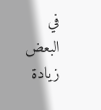في البعض زيادة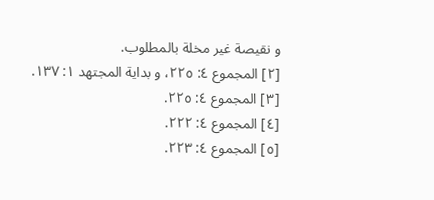و نقيصة غير مخلة بالمطلوب.
[٢] المجموع ٤: ٢٢٥، و بداية المجتهد ١: ١٣٧.
[٣] المجموع ٤: ٢٢٥.
[٤] المجموع ٤: ٢٢٢.
[٥] المجموع ٤: ٢٢٣.